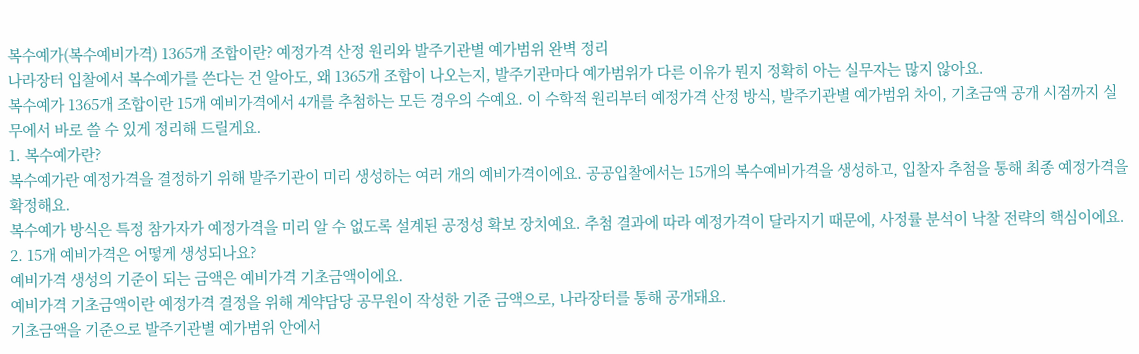복수예가(복수예비가격) 1365개 조합이란? 예정가격 산정 원리와 발주기관별 예가범위 완벽 정리
나라장터 입찰에서 복수예가를 쓴다는 건 알아도, 왜 1365개 조합이 나오는지, 발주기관마다 예가범위가 다른 이유가 뭔지 정확히 아는 실무자는 많지 않아요.
복수예가 1365개 조합이란 15개 예비가격에서 4개를 추첨하는 모든 경우의 수예요. 이 수학적 원리부터 예정가격 산정 방식, 발주기관별 예가범위 차이, 기초금액 공개 시점까지 실무에서 바로 쓸 수 있게 정리해 드릴게요.
1. 복수예가란?
복수예가란 예정가격을 결정하기 위해 발주기관이 미리 생성하는 여러 개의 예비가격이에요. 공공입찰에서는 15개의 복수예비가격을 생성하고, 입찰자 추첨을 통해 최종 예정가격을 확정해요.
복수예가 방식은 특정 참가자가 예정가격을 미리 알 수 없도록 설계된 공정성 확보 장치예요. 추첨 결과에 따라 예정가격이 달라지기 때문에, 사정률 분석이 낙찰 전략의 핵심이에요.
2. 15개 예비가격은 어떻게 생성되나요?
예비가격 생성의 기준이 되는 금액은 예비가격 기초금액이에요.
예비가격 기초금액이란 예정가격 결정을 위해 계약담당 공무원이 작성한 기준 금액으로, 나라장터를 통해 공개돼요.
기초금액을 기준으로 발주기관별 예가범위 안에서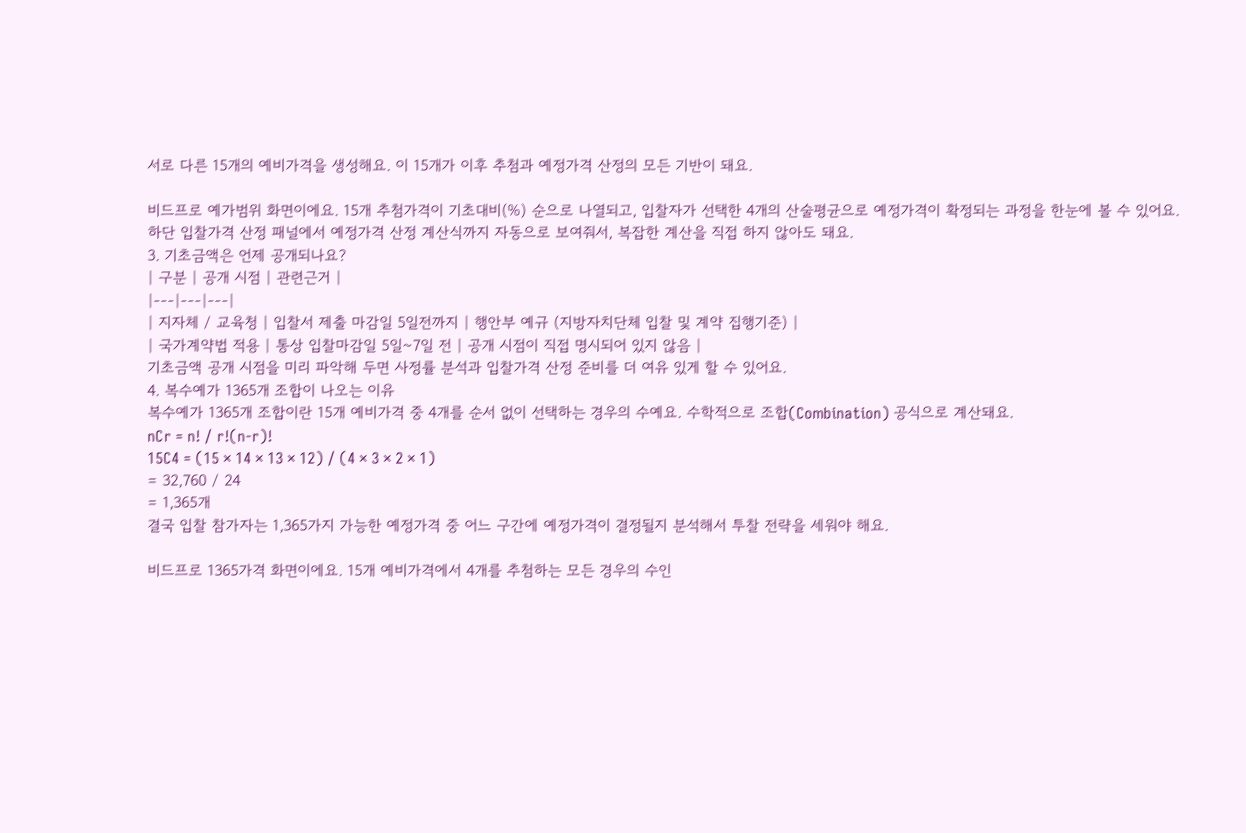서로 다른 15개의 예비가격을 생성해요. 이 15개가 이후 추첨과 예정가격 산정의 모든 기반이 돼요.

비드프로 예가범위 화면이에요. 15개 추첨가격이 기초대비(%) 순으로 나열되고, 입찰자가 선택한 4개의 산술평균으로 예정가격이 확정되는 과정을 한눈에 볼 수 있어요. 하단 입찰가격 산정 패널에서 예정가격 산정 계산식까지 자동으로 보여줘서, 복잡한 계산을 직접 하지 않아도 돼요.
3. 기초금액은 언제 공개되나요?
| 구분 | 공개 시점 | 관련근거 |
|---|---|---|
| 지자체 / 교육청 | 입찰서 제출 마감일 5일전까지 | 행안부 예규 (지방자치단체 입찰 및 계약 집행기준) |
| 국가계약법 적용 | 통상 입찰마감일 5일~7일 전 | 공개 시점이 직접 명시되어 있지 않음 |
기초금액 공개 시점을 미리 파악해 두면 사정률 분석과 입찰가격 산정 준비를 더 여유 있게 할 수 있어요.
4. 복수예가 1365개 조합이 나오는 이유
복수예가 1365개 조합이란 15개 예비가격 중 4개를 순서 없이 선택하는 경우의 수예요. 수학적으로 조합(Combination) 공식으로 계산돼요.
nCr = n! / r!(n-r)!
15C4 = (15 × 14 × 13 × 12) / (4 × 3 × 2 × 1)
= 32,760 / 24
= 1,365개
결국 입찰 참가자는 1,365가지 가능한 예정가격 중 어느 구간에 예정가격이 결정될지 분석해서 투찰 전략을 세워야 해요.

비드프로 1365가격 화면이에요. 15개 예비가격에서 4개를 추첨하는 모든 경우의 수인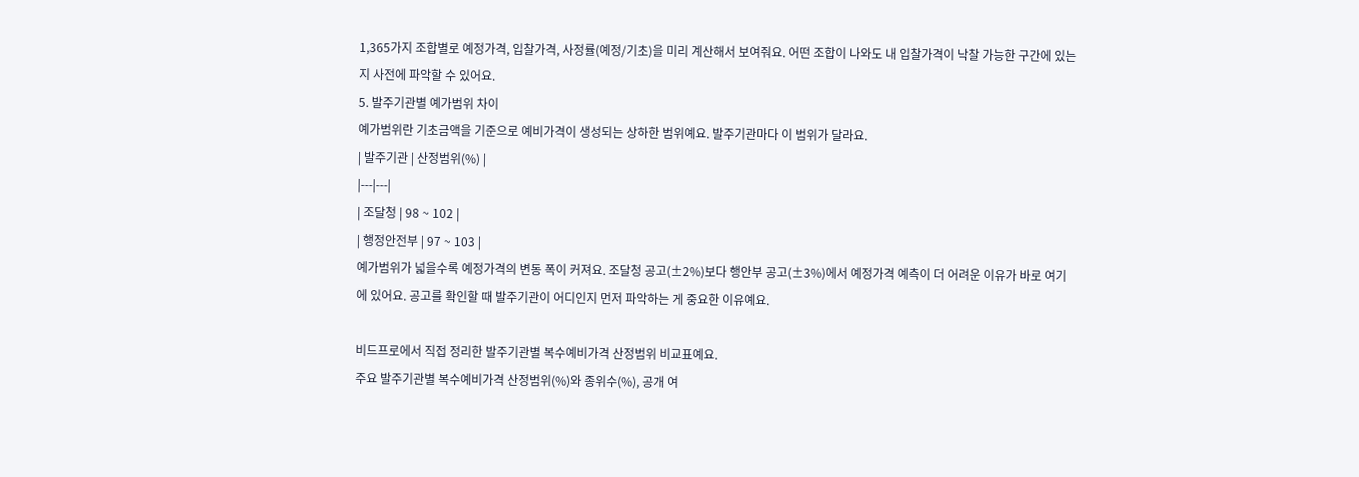1,365가지 조합별로 예정가격, 입찰가격, 사정률(예정/기초)을 미리 계산해서 보여줘요. 어떤 조합이 나와도 내 입찰가격이 낙찰 가능한 구간에 있는지 사전에 파악할 수 있어요.
5. 발주기관별 예가범위 차이
예가범위란 기초금액을 기준으로 예비가격이 생성되는 상하한 범위예요. 발주기관마다 이 범위가 달라요.
| 발주기관 | 산정범위(%) |
|---|---|
| 조달청 | 98 ~ 102 |
| 행정안전부 | 97 ~ 103 |
예가범위가 넓을수록 예정가격의 변동 폭이 커져요. 조달청 공고(±2%)보다 행안부 공고(±3%)에서 예정가격 예측이 더 어려운 이유가 바로 여기에 있어요. 공고를 확인할 때 발주기관이 어디인지 먼저 파악하는 게 중요한 이유예요.

비드프로에서 직접 정리한 발주기관별 복수예비가격 산정범위 비교표예요.
주요 발주기관별 복수예비가격 산정범위(%)와 종위수(%), 공개 여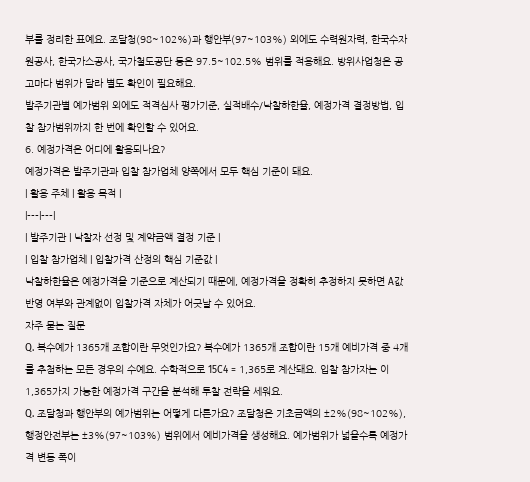부를 정리한 표예요. 조달청(98~102%)과 행안부(97~103%) 외에도 수력원자력, 한국수자원공사, 한국가스공사, 국가철도공단 등은 97.5~102.5% 범위를 적용해요. 방위사업청은 공고마다 범위가 달라 별도 확인이 필요해요.
발주기관별 예가범위 외에도 적격심사 평가기준, 실적배수/낙찰하한율, 예정가격 결정방법, 입찰 참가범위까지 한 번에 확인할 수 있어요.
6. 예정가격은 어디에 활용되나요?
예정가격은 발주기관과 입찰 참가업체 양쪽에서 모두 핵심 기준이 돼요.
| 활용 주체 | 활용 목적 |
|---|---|
| 발주기관 | 낙찰자 선정 및 계약금액 결정 기준 |
| 입찰 참가업체 | 입찰가격 산정의 핵심 기준값 |
낙찰하한율은 예정가격을 기준으로 계산되기 때문에, 예정가격을 정확히 추정하지 못하면 A값 반영 여부와 관계없이 입찰가격 자체가 어긋날 수 있어요.
자주 묻는 질문
Q. 복수예가 1365개 조합이란 무엇인가요? 복수예가 1365개 조합이란 15개 예비가격 중 4개를 추첨하는 모든 경우의 수예요. 수학적으로 15C4 = 1,365로 계산돼요. 입찰 참가자는 이 1,365가지 가능한 예정가격 구간을 분석해 투찰 전략을 세워요.
Q. 조달청과 행안부의 예가범위는 어떻게 다른가요? 조달청은 기초금액의 ±2%(98~102%), 행정안전부는 ±3%(97~103%) 범위에서 예비가격을 생성해요. 예가범위가 넓을수록 예정가격 변동 폭이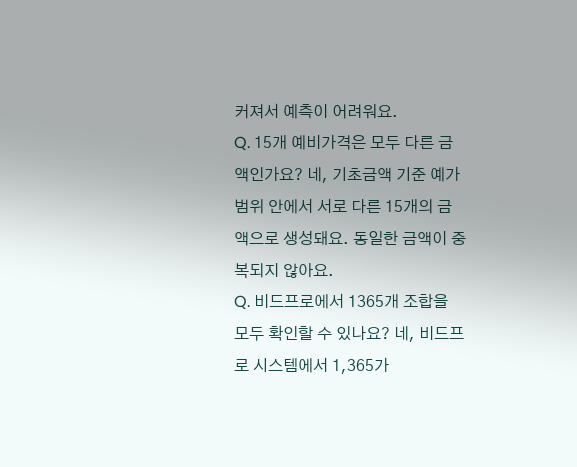커져서 예측이 어려워요.
Q. 15개 예비가격은 모두 다른 금액인가요? 네, 기초금액 기준 예가범위 안에서 서로 다른 15개의 금액으로 생성돼요. 동일한 금액이 중복되지 않아요.
Q. 비드프로에서 1365개 조합을 모두 확인할 수 있나요? 네, 비드프로 시스템에서 1,365가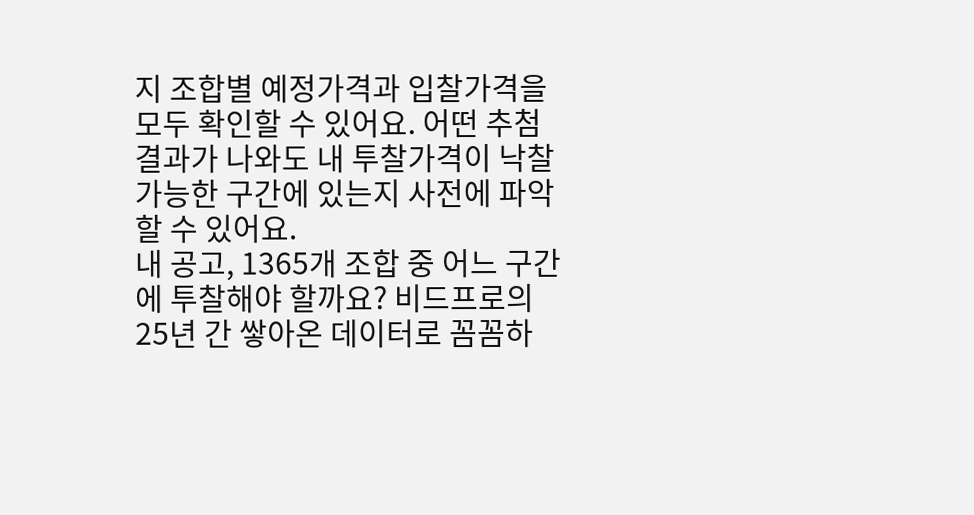지 조합별 예정가격과 입찰가격을 모두 확인할 수 있어요. 어떤 추첨 결과가 나와도 내 투찰가격이 낙찰 가능한 구간에 있는지 사전에 파악할 수 있어요.
내 공고, 1365개 조합 중 어느 구간에 투찰해야 할까요? 비드프로의 25년 간 쌓아온 데이터로 꼼꼼하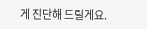게 진단해 드릴게요.